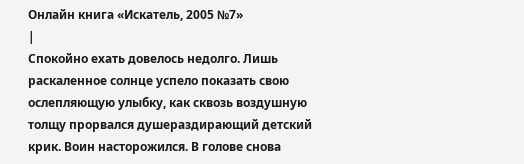Онлайн книга «Искатель, 2005 №7»
|
Спокойно ехать довелось недолго. Лишь раскаленное солнце успело показать свою ослепляющую улыбку, как сквозь воздушную толщу прорвался душераздирающий детский крик. Воин насторожился. В голове снова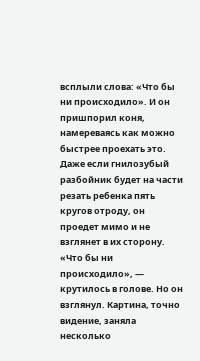всплыли слова: «Что бы ни происходило». И он пришпорил коня, намереваясь как можно быстрее проехать это. Даже если гнилозубый разбойник будет на части резать ребенка пять кругов отроду, он проедет мимо и не взглянет в их сторону. «Что бы ни происходило», — крутилось в голове. Но он взглянул. Картина, точно видение, заняла несколько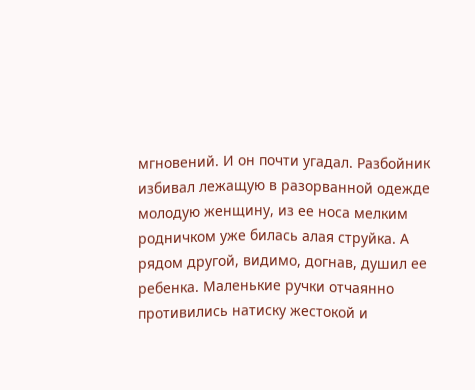мгновений. И он почти угадал. Разбойник избивал лежащую в разорванной одежде молодую женщину, из ее носа мелким родничком уже билась алая струйка. А рядом другой, видимо, догнав, душил ее ребенка. Маленькие ручки отчаянно противились натиску жестокой и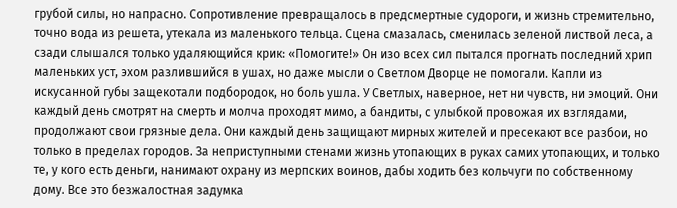грубой силы, но напрасно. Сопротивление превращалось в предсмертные судороги, и жизнь стремительно, точно вода из решета, утекала из маленького тельца. Сцена смазалась, сменилась зеленой листвой леса, а сзади слышался только удаляющийся крик: «Помогите!» Он изо всех сил пытался прогнать последний хрип маленьких уст, эхом разлившийся в ушах, но даже мысли о Светлом Дворце не помогали. Капли из искусанной губы защекотали подбородок, но боль ушла. У Светлых, наверное, нет ни чувств, ни эмоций. Они каждый день смотрят на смерть и молча проходят мимо, а бандиты, с улыбкой провожая их взглядами, продолжают свои грязные дела. Они каждый день защищают мирных жителей и пресекают все разбои, но только в пределах городов. За неприступными стенами жизнь утопающих в руках самих утопающих, и только те, у кого есть деньги, нанимают охрану из мерпских воинов, дабы ходить без кольчуги по собственному дому. Все это безжалостная задумка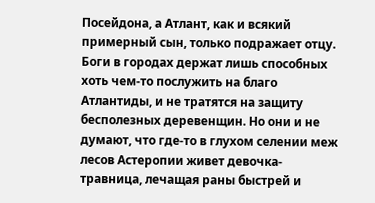Посейдона, а Атлант, как и всякий примерный сын, только подражает отцу. Боги в городах держат лишь способных хоть чем-то послужить на благо Атлантиды, и не тратятся на защиту бесполезных деревенщин. Но они и не думают, что где-то в глухом селении меж лесов Астеропии живет девочка-травница, лечащая раны быстрей и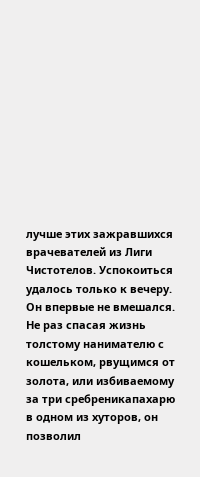лучше этих зажравшихся врачевателей из Лиги Чистотелов. Успокоиться удалось только к вечеру. Он впервые не вмешался. Не раз спасая жизнь толстому нанимателю с кошельком, рвущимся от золота, или избиваемому за три сребреникапахарю в одном из хуторов, он позволил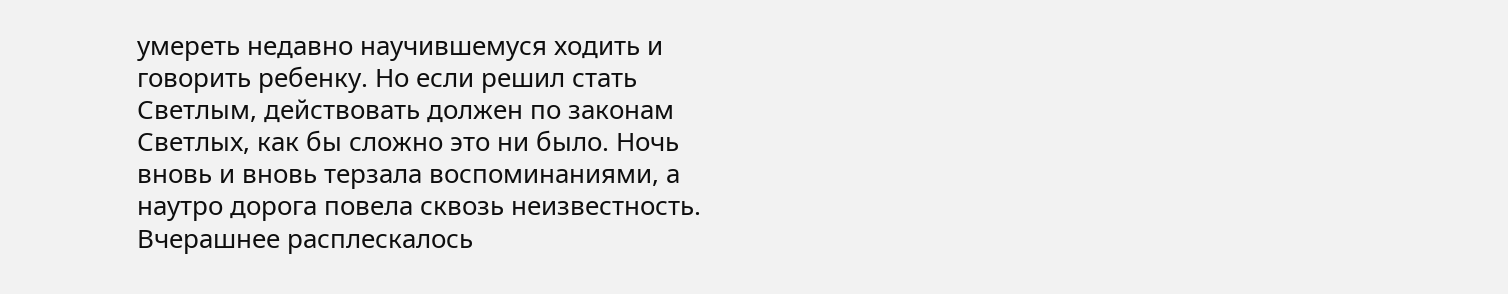умереть недавно научившемуся ходить и говорить ребенку. Но если решил стать Светлым, действовать должен по законам Светлых, как бы сложно это ни было. Ночь вновь и вновь терзала воспоминаниями, а наутро дорога повела сквозь неизвестность. Вчерашнее расплескалось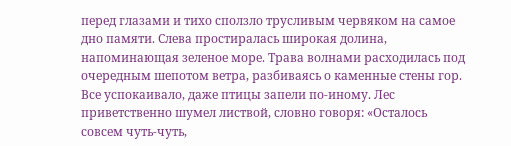перед глазами и тихо сползло трусливым червяком на самое дно памяти. Слева простиралась широкая долина, напоминающая зеленое море. Трава волнами расходилась под очередным шепотом ветра, разбиваясь о каменные стены гор. Все успокаивало, даже птицы запели по-иному. Лес приветственно шумел листвой, словно говоря: «Осталось совсем чуть-чуть,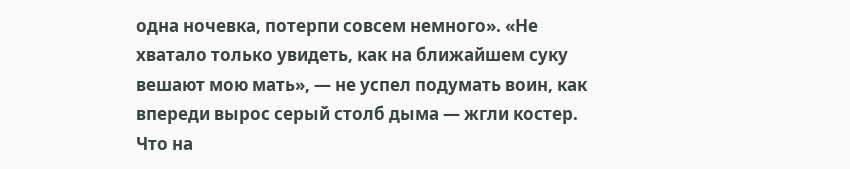одна ночевка, потерпи совсем немного». «Не хватало только увидеть, как на ближайшем суку вешают мою мать», — не успел подумать воин, как впереди вырос серый столб дыма — жгли костер. Что на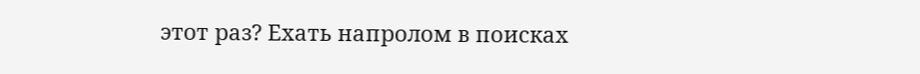этот раз? Ехать напролом в поисках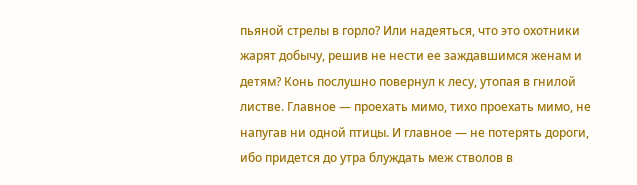пьяной стрелы в горло? Или надеяться, что это охотники жарят добычу, решив не нести ее заждавшимся женам и детям? Конь послушно повернул к лесу, утопая в гнилой листве. Главное — проехать мимо, тихо проехать мимо, не напугав ни одной птицы. И главное — не потерять дороги, ибо придется до утра блуждать меж стволов в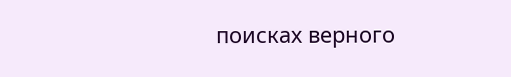поисках верного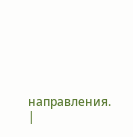направления. |